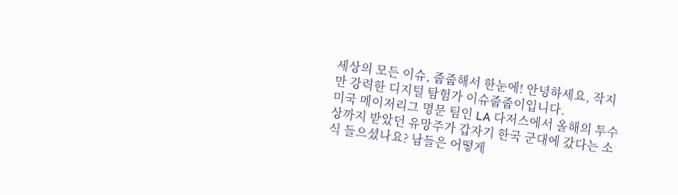세상의 모든 이슈, 줍줍해서 한눈에! 안녕하세요, 작지만 강력한 디지털 탐험가 이슈줍줍이입니다.
미국 메이저리그 명문 팀인 LA 다저스에서 올해의 투수상까지 받았던 유망주가 갑자기 한국 군대에 갔다는 소식 들으셨나요? 남들은 어떻게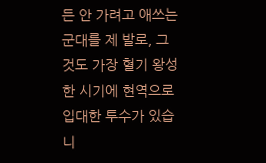든 안 가려고 애쓰는 군대를 제 발로, 그것도 가장 혈기 왕성한 시기에 현역으로 입대한 투수가 있습니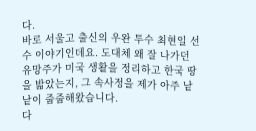다.
바로 서울고 출신의 우완 투수 최현일 선수 이야기인데요. 도대체 왜 잘 나가던 유망주가 미국 생활을 정리하고 한국 땅을 밟았는지, 그 속사정을 제가 아주 낱낱이 줍줍해왔습니다.
다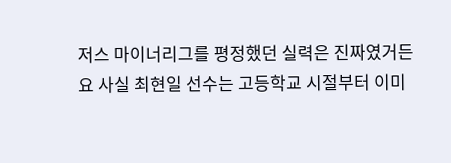저스 마이너리그를 평정했던 실력은 진짜였거든요 사실 최현일 선수는 고등학교 시절부터 이미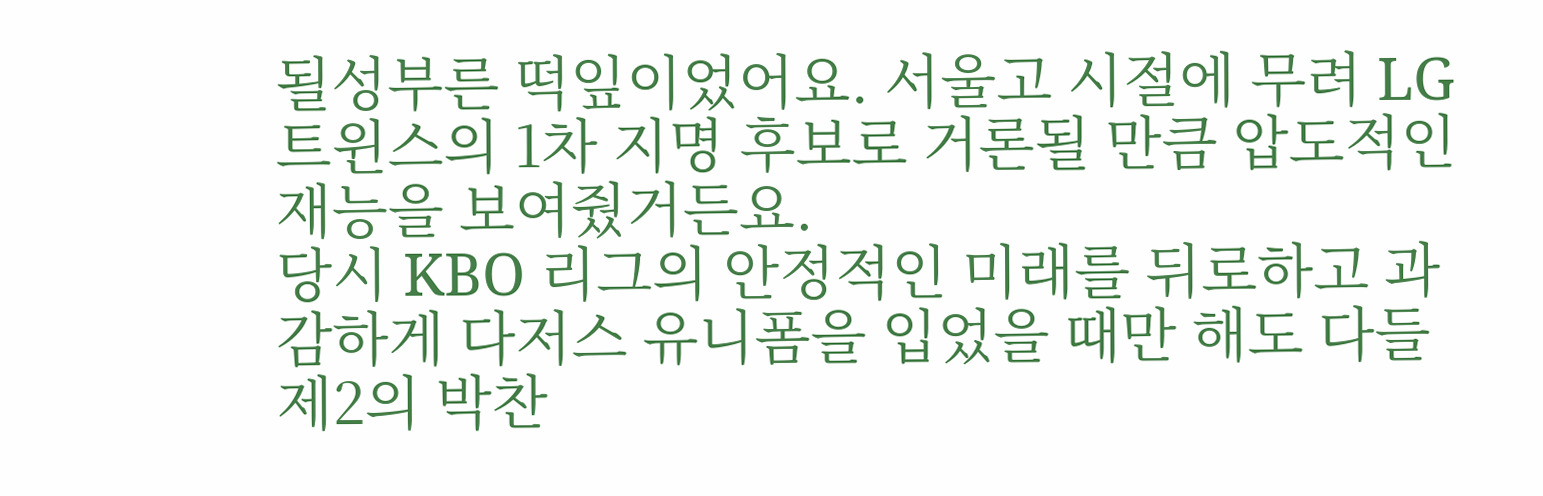될성부른 떡잎이었어요. 서울고 시절에 무려 LG 트윈스의 1차 지명 후보로 거론될 만큼 압도적인 재능을 보여줬거든요.
당시 KBO 리그의 안정적인 미래를 뒤로하고 과감하게 다저스 유니폼을 입었을 때만 해도 다들 제2의 박찬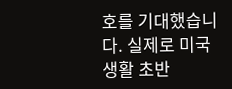호를 기대했습니다. 실제로 미국 생활 초반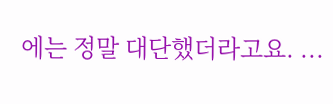에는 정말 대단했더라고요. ...